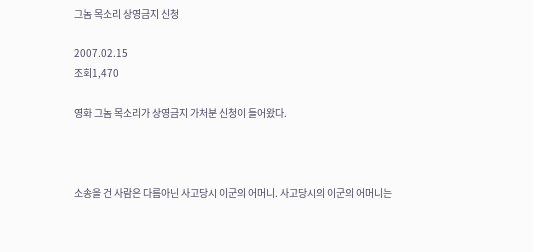그놈 목소리 상영금지 신청

2007.02.15
조회1,470

영화 그놈 목소리가 상영금지 가처분 신청이 들어왔다.



소송을 건 사람은 다름아닌 사고당시 이군의 어머니. 사고당시의 이군의 어머니는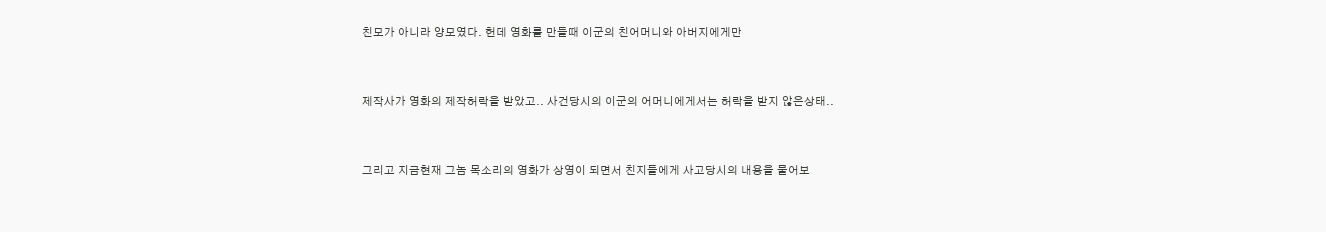친모가 아니라 양모였다. 헌데 영화를 만들때 이군의 친어머니와 아버지에게만



제작사가 영화의 제작허락을 받았고.. 사건당시의 이군의 어머니에게서는 허락을 받지 않은상태..



그리고 지금현재 그놈 목소리의 영화가 상영이 되면서 친지들에게 사고당시의 내용을 물어보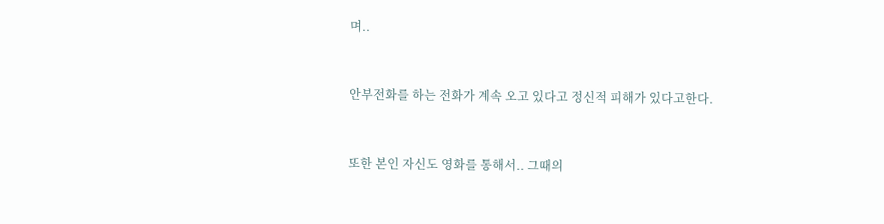며..



안부전화를 하는 전화가 계속 오고 있다고 정신적 피해가 있다고한다.



또한 본인 자신도 영화를 통해서.. 그때의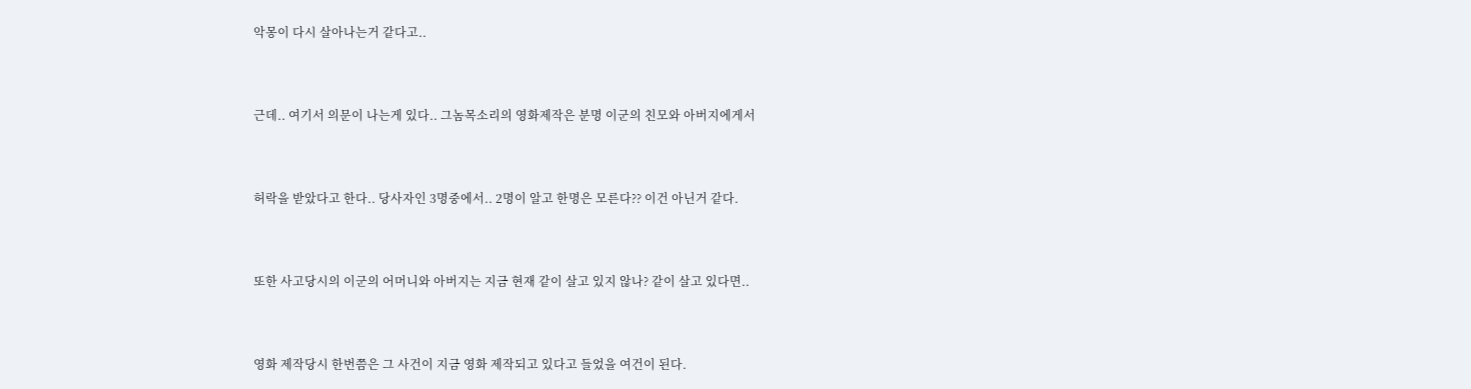악몽이 다시 살아나는거 같다고..



근데.. 여기서 의문이 나는게 있다.. 그놈목소리의 영화제작은 분명 이군의 친모와 아버지에게서



허락을 받았다고 한다.. 당사자인 3명중에서.. 2명이 알고 한명은 모른다?? 이건 아닌거 같다.



또한 사고당시의 이군의 어머니와 아버지는 지금 현재 같이 살고 있지 않나? 같이 살고 있다면..



영화 제작당시 한번쯤은 그 사건이 지금 영화 제작되고 있다고 들었을 여건이 된다.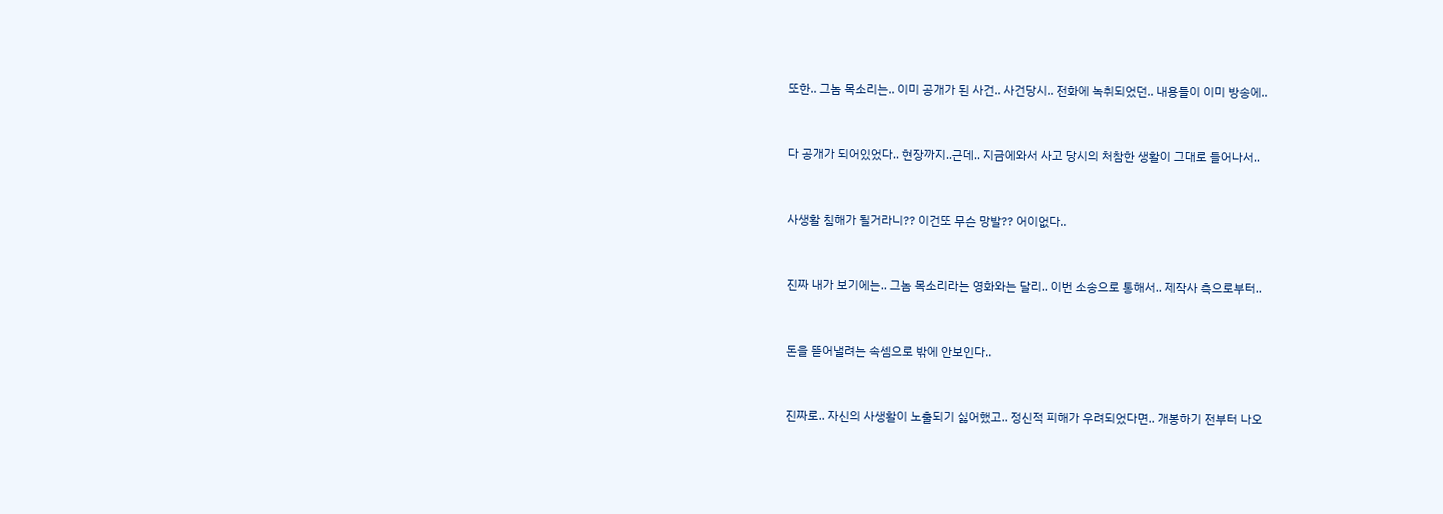또한.. 그놈 목소리는.. 이미 공개가 된 사건.. 사건당시.. 전화에 녹취되었던.. 내용들이 이미 방송에..



다 공개가 되어있었다.. 현장까지..근데.. 지금에와서 사고 당시의 처참한 생활이 그대로 들어나서..



사생활 침해가 될거라니?? 이건또 무슨 망발?? 어이없다..



진짜 내가 보기에는.. 그놈 목소리라는 영화와는 달리.. 이번 소송으로 통해서.. 제작사 측으로부터..



돈을 뜯어낼려는 속셈으로 밖에 안보인다..



진짜로.. 자신의 사생활이 노출되기 싫어했고.. 정신적 피해가 우려되었다면.. 개봉하기 전부터 나오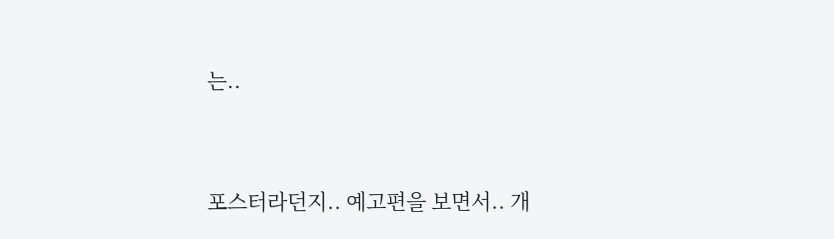는..



포스터라던지.. 예고편을 보면서.. 개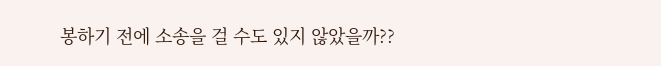봉하기 전에 소송을 걸 수도 있지 않았을까??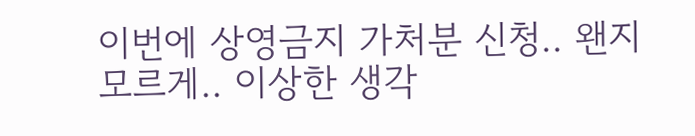이번에 상영금지 가처분 신청.. 왠지 모르게.. 이상한 생각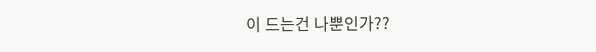이 드는건 나뿐인가??